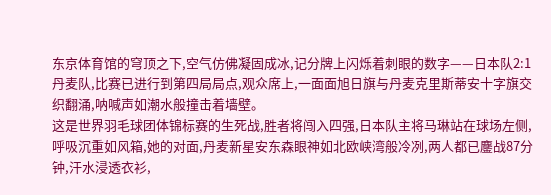东京体育馆的穹顶之下,空气仿佛凝固成冰,记分牌上闪烁着刺眼的数字——日本队2:1丹麦队,比赛已进行到第四局局点,观众席上,一面面旭日旗与丹麦克里斯蒂安十字旗交织翻涌,呐喊声如潮水般撞击着墙壁。
这是世界羽毛球团体锦标赛的生死战,胜者将闯入四强,日本队主将马琳站在球场左侧,呼吸沉重如风箱,她的对面,丹麦新星安东森眼神如北欧峡湾般冷冽,两人都已鏖战87分钟,汗水浸透衣衫,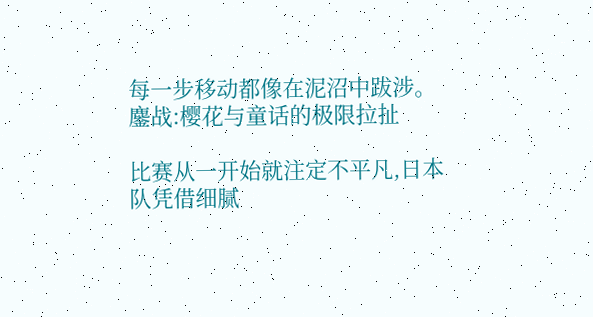每一步移动都像在泥沼中跋涉。
鏖战:樱花与童话的极限拉扯

比赛从一开始就注定不平凡,日本队凭借细腻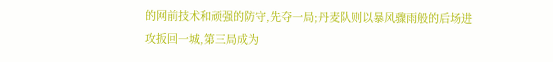的网前技术和顽强的防守,先夺一局;丹麦队则以暴风骤雨般的后场进攻扳回一城,第三局成为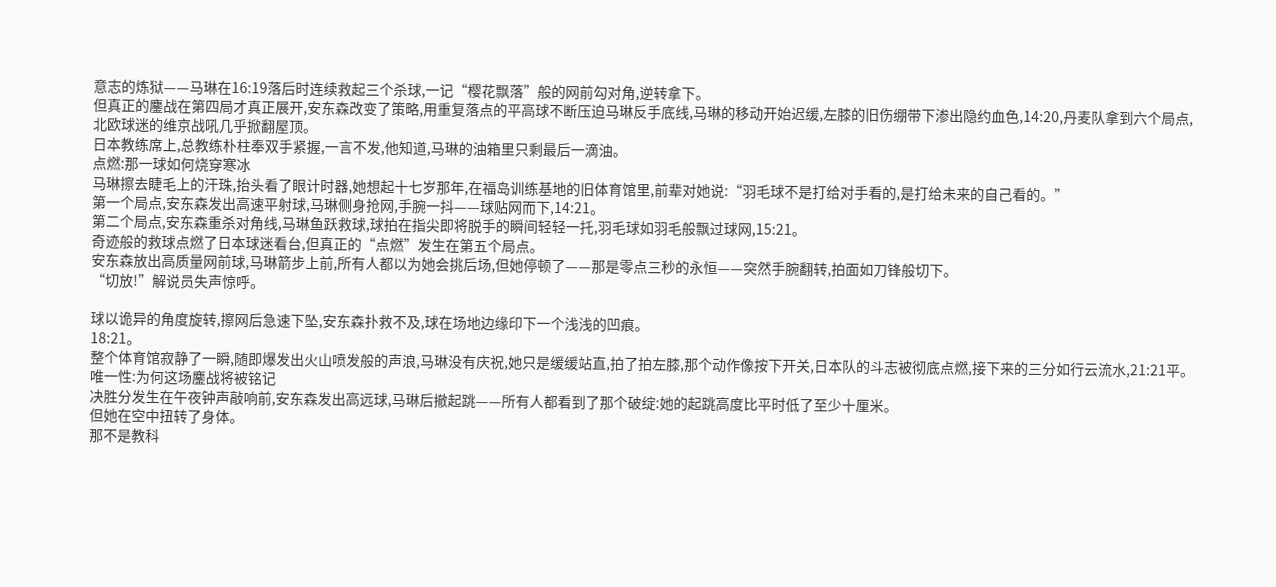意志的炼狱——马琳在16:19落后时连续救起三个杀球,一记“樱花飘落”般的网前勾对角,逆转拿下。
但真正的鏖战在第四局才真正展开,安东森改变了策略,用重复落点的平高球不断压迫马琳反手底线,马琳的移动开始迟缓,左膝的旧伤绷带下渗出隐约血色,14:20,丹麦队拿到六个局点,北欧球迷的维京战吼几乎掀翻屋顶。
日本教练席上,总教练朴柱奉双手紧握,一言不发,他知道,马琳的油箱里只剩最后一滴油。
点燃:那一球如何烧穿寒冰
马琳擦去睫毛上的汗珠,抬头看了眼计时器,她想起十七岁那年,在福岛训练基地的旧体育馆里,前辈对她说:“羽毛球不是打给对手看的,是打给未来的自己看的。”
第一个局点,安东森发出高速平射球,马琳侧身抢网,手腕一抖——球贴网而下,14:21。
第二个局点,安东森重杀对角线,马琳鱼跃救球,球拍在指尖即将脱手的瞬间轻轻一托,羽毛球如羽毛般飘过球网,15:21。
奇迹般的救球点燃了日本球迷看台,但真正的“点燃”发生在第五个局点。
安东森放出高质量网前球,马琳箭步上前,所有人都以为她会挑后场,但她停顿了——那是零点三秒的永恒——突然手腕翻转,拍面如刀锋般切下。
“切放!”解说员失声惊呼。

球以诡异的角度旋转,擦网后急速下坠,安东森扑救不及,球在场地边缘印下一个浅浅的凹痕。
18:21。
整个体育馆寂静了一瞬,随即爆发出火山喷发般的声浪,马琳没有庆祝,她只是缓缓站直,拍了拍左膝,那个动作像按下开关,日本队的斗志被彻底点燃,接下来的三分如行云流水,21:21平。
唯一性:为何这场鏖战将被铭记
决胜分发生在午夜钟声敲响前,安东森发出高远球,马琳后撤起跳——所有人都看到了那个破绽:她的起跳高度比平时低了至少十厘米。
但她在空中扭转了身体。
那不是教科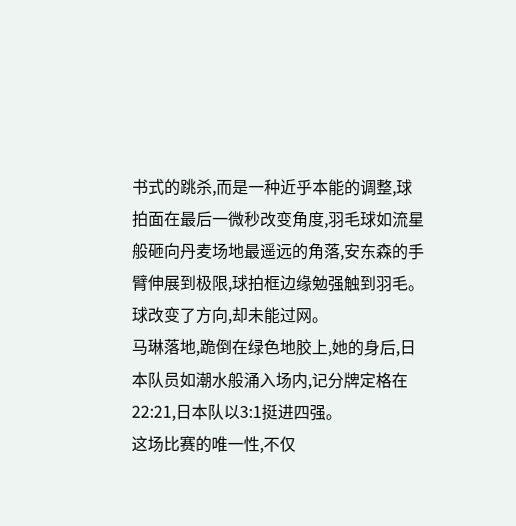书式的跳杀,而是一种近乎本能的调整,球拍面在最后一微秒改变角度,羽毛球如流星般砸向丹麦场地最遥远的角落,安东森的手臂伸展到极限,球拍框边缘勉强触到羽毛。
球改变了方向,却未能过网。
马琳落地,跪倒在绿色地胶上,她的身后,日本队员如潮水般涌入场内,记分牌定格在22:21,日本队以3:1挺进四强。
这场比赛的唯一性,不仅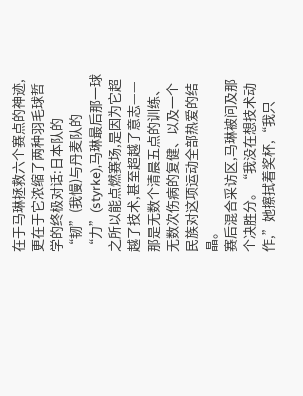在于马琳拯救六个赛点的神迹,更在于它浓缩了两种羽毛球哲学的终极对话:日本队的“韧”(我慢)与丹麦队的“力”(styrke),马琳最后那一球之所以能点燃赛场,是因为它超越了技术,甚至超越了意志——那是无数个清晨五点的训练、无数次伤病的复健、以及一个民族对这项运动全部热爱的结晶。
赛后混合采访区,马琳被问及那个决胜分。“我没在想技术动作,”她擦拭着奖杯,“我只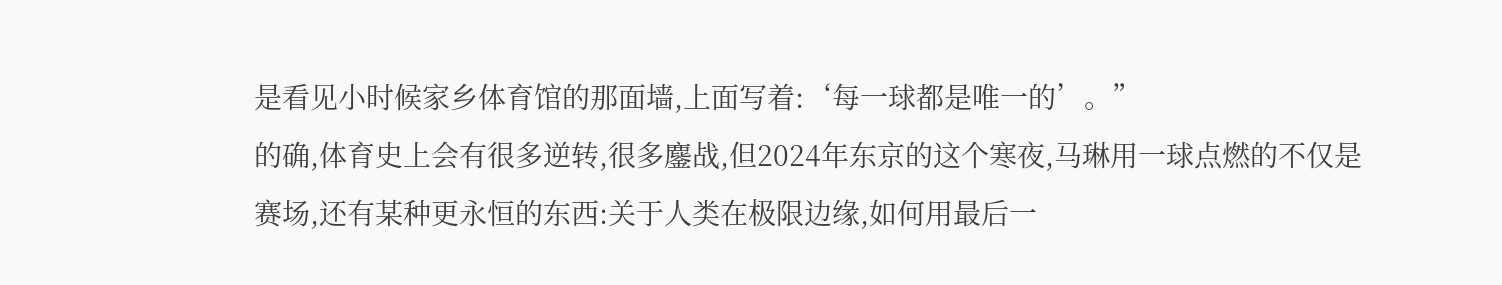是看见小时候家乡体育馆的那面墙,上面写着:‘每一球都是唯一的’。”
的确,体育史上会有很多逆转,很多鏖战,但2024年东京的这个寒夜,马琳用一球点燃的不仅是赛场,还有某种更永恒的东西:关于人类在极限边缘,如何用最后一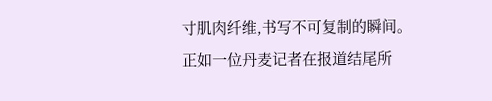寸肌肉纤维,书写不可复制的瞬间。
正如一位丹麦记者在报道结尾所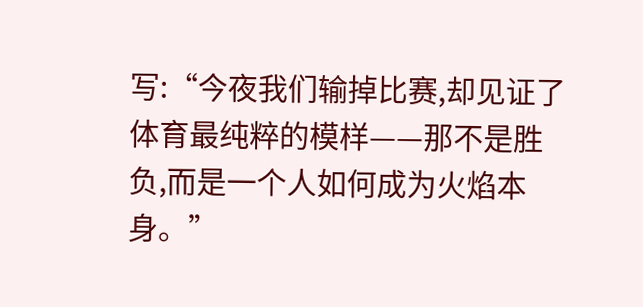写:“今夜我们输掉比赛,却见证了体育最纯粹的模样——那不是胜负,而是一个人如何成为火焰本身。”